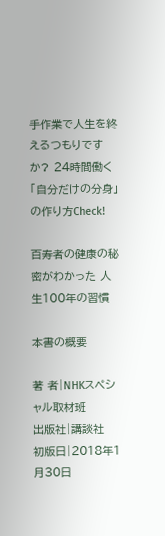手作業で人生を終えるつもりですか? 24時間働く「自分だけの分身」の作り方Check!

百寿者の健康の秘密がわかった 人生100年の習慣

本書の概要

著 者|NHKスペシャル取材班
出版社|講談社
初版日|2018年1月30日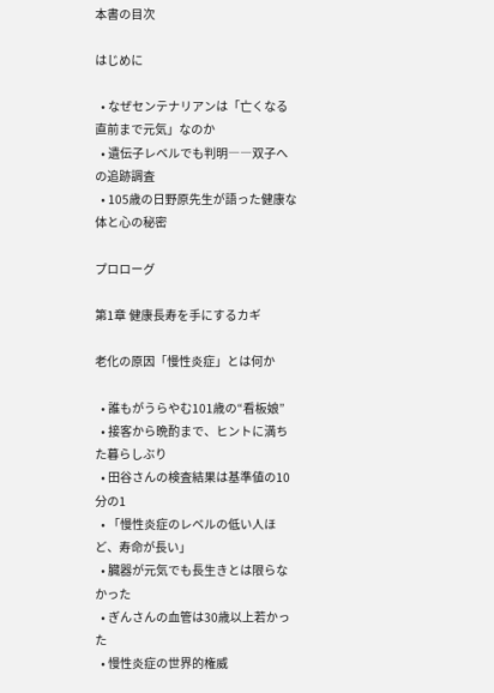本書の目次

はじめに

  • なぜセンテナリアンは「亡くなる直前まで元気」なのか
  • 遺伝子レベルでも判明――双子への追跡調査
  • 105歳の日野原先生が語った健康な体と心の秘密

プロローグ

第1章 健康長寿を手にするカギ

老化の原因「慢性炎症」とは何か

  • 誰もがうらやむ101歳の“看板娘”
  • 接客から晩酌まで、ヒントに満ちた暮らしぶり
  • 田谷さんの検査結果は基準値の10分の1
  • 「慢性炎症のレベルの低い人ほど、寿命が長い」
  • 臓器が元気でも長生きとは限らなかった
  • ぎんさんの血管は30歳以上若かった
  • 慢性炎症の世界的権威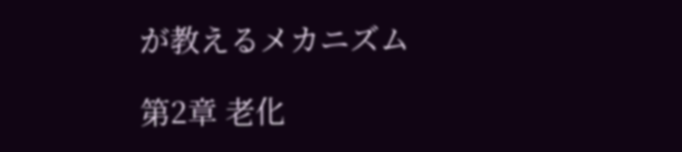が教えるメカニズム

第2章 老化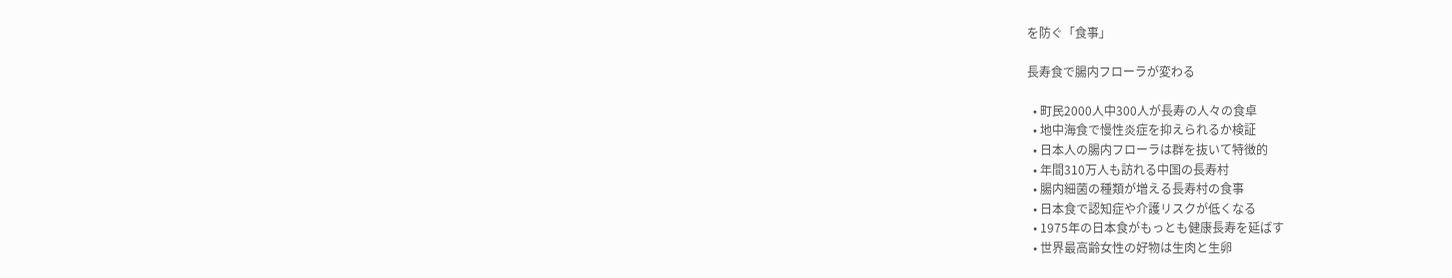を防ぐ「食事」

長寿食で腸内フローラが変わる

  • 町民2000人中300人が長寿の人々の食卓
  • 地中海食で慢性炎症を抑えられるか検証
  • 日本人の腸内フローラは群を抜いて特徴的
  • 年間310万人も訪れる中国の長寿村
  • 腸内細菌の種類が増える長寿村の食事
  • 日本食で認知症や介護リスクが低くなる
  • 1975年の日本食がもっとも健康長寿を延ばす
  • 世界最高齢女性の好物は生肉と生卵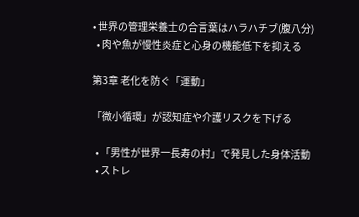• 世界の管理栄養士の合言葉はハラハチブ(腹八分)
  • 肉や魚が慢性炎症と心身の機能低下を抑える

第3章 老化を防ぐ「運動」

「微小循環」が認知症や介護リスクを下げる

  • 「男性が世界一長寿の村」で発見した身体活動
  • ストレ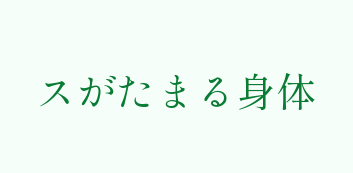スがたまる身体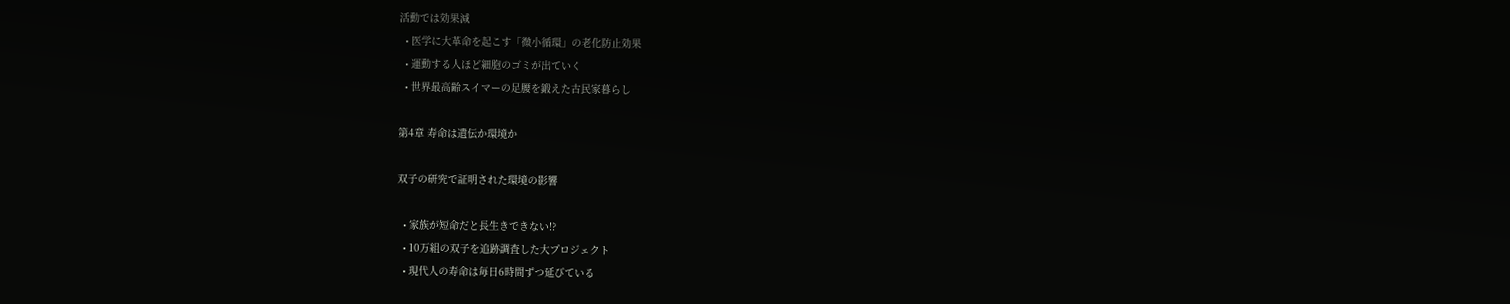活動では効果減
  • 医学に大革命を起こす「微小循環」の老化防止効果
  • 運動する人ほど細胞のゴミが出ていく
  • 世界最高齢スイマーの足腰を鍛えた古民家暮らし

第4章 寿命は遺伝か環境か

双子の研究で証明された環境の影響

  • 家族が短命だと長生きできない!?
  • 10万組の双子を追跡調査した大プロジェクト
  • 現代人の寿命は毎日6時間ずつ延びている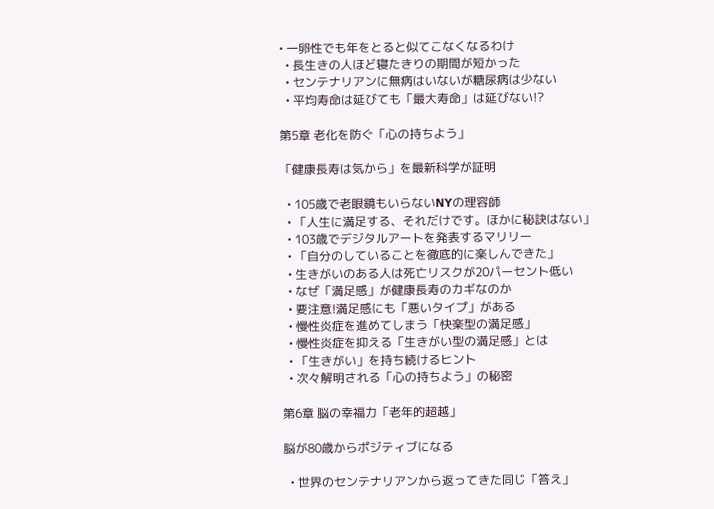• 一卵性でも年をとると似てこなくなるわけ
  • 長生きの人ほど寝たきりの期間が短かった
  • センテナリアンに無病はいないが糖尿病は少ない
  • 平均寿命は延びても「最大寿命」は延びない!?

第5章 老化を防ぐ「心の持ちよう」

「健康長寿は気から」を最新科学が証明

  • 105歳で老眼鏡もいらないNYの理容師
  • 「人生に満足する、それだけです。ほかに秘訣はない」
  • 103歳でデジタルアートを発表するマリリー
  • 「自分のしていることを徹底的に楽しんできた」
  • 生きがいのある人は死亡リスクが20パーセント低い
  • なぜ「満足感」が健康長寿のカギなのか
  • 要注意!満足感にも「悪いタイプ」がある
  • 慢性炎症を進めてしまう「快楽型の満足感」
  • 慢性炎症を抑える「生きがい型の満足感」とは
  • 「生きがい」を持ち続けるヒント
  • 次々解明される「心の持ちよう」の秘密

第6章 脳の幸福力「老年的超越」

脳が80歳からポジティブになる

  • 世界のセンテナリアンから返ってきた同じ「答え」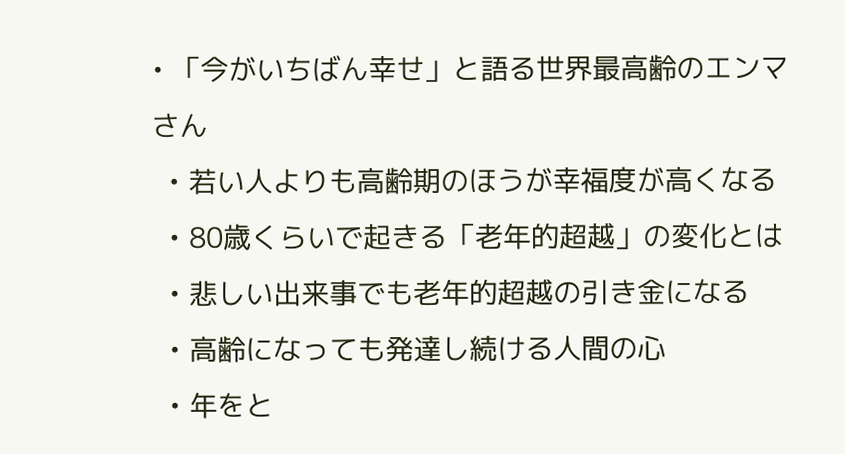• 「今がいちばん幸せ」と語る世界最高齢のエンマさん
  • 若い人よりも高齢期のほうが幸福度が高くなる
  • 80歳くらいで起きる「老年的超越」の変化とは
  • 悲しい出来事でも老年的超越の引き金になる
  • 高齢になっても発達し続ける人間の心
  • 年をと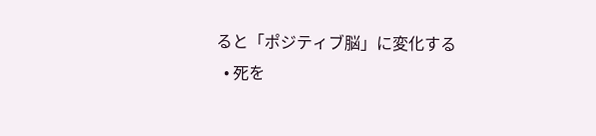ると「ポジティブ脳」に変化する
  • 死を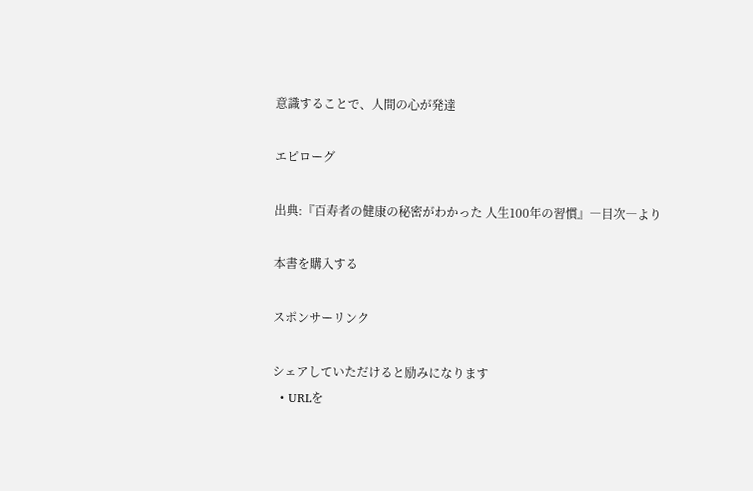意識することで、人間の心が発達

エピローグ

出典:『百寿者の健康の秘密がわかった 人生100年の習慣』―目次―より

本書を購入する

スポンサーリンク

シェアしていただけると励みになります
  • URLを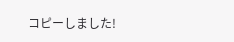コピーしました!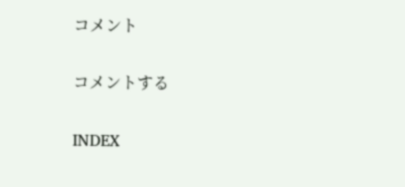コメント

コメントする

INDEX